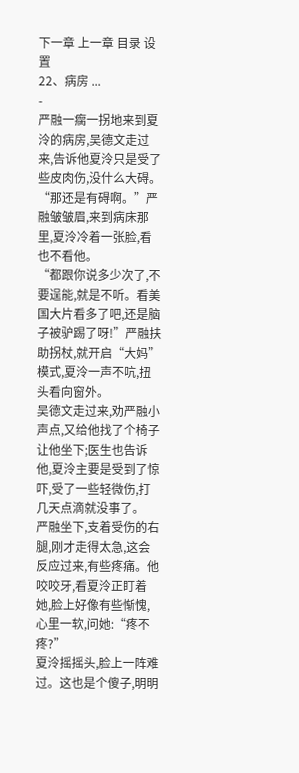下一章 上一章 目录 设置
22、病房 ...
-
严融一瘸一拐地来到夏泠的病房,吴德文走过来,告诉他夏泠只是受了些皮肉伤,没什么大碍。
“那还是有碍啊。”严融皱皱眉,来到病床那里,夏泠冷着一张脸,看也不看他。
“都跟你说多少次了,不要逞能,就是不听。看美国大片看多了吧,还是脑子被驴踢了呀!”严融扶助拐杖,就开启“大妈”模式,夏泠一声不吭,扭头看向窗外。
吴德文走过来,劝严融小声点,又给他找了个椅子让他坐下;医生也告诉他,夏泠主要是受到了惊吓,受了一些轻微伤,打几天点滴就没事了。
严融坐下,支着受伤的右腿,刚才走得太急,这会反应过来,有些疼痛。他咬咬牙,看夏泠正盯着她,脸上好像有些惭愧,心里一软,问她:“疼不疼?”
夏泠摇摇头,脸上一阵难过。这也是个傻子,明明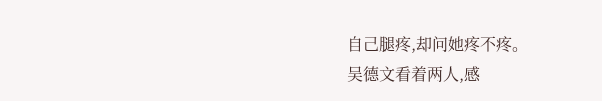自己腿疼,却问她疼不疼。
吴德文看着两人,感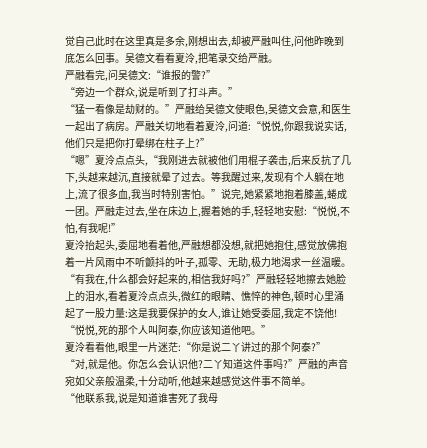觉自己此时在这里真是多余,刚想出去,却被严融叫住,问他昨晚到底怎么回事。吴德文看看夏泠,把笔录交给严融。
严融看完,问吴德文:“谁报的警?”
“旁边一个群众,说是听到了打斗声。”
“猛一看像是劫财的。”严融给吴德文使眼色,吴德文会意,和医生一起出了病房。严融关切地看着夏泠,问道:“悦悦,你跟我说实话,他们只是把你打晕绑在柱子上?”
“嗯”夏泠点点头,“我刚进去就被他们用棍子袭击,后来反抗了几下,头越来越沉,直接就晕了过去。等我醒过来,发现有个人躺在地上,流了很多血,我当时特别害怕。”说完,她紧紧地抱着膝盖,蜷成一团。严融走过去,坐在床边上,握着她的手,轻轻地安慰:“悦悦,不怕,有我呢!”
夏泠抬起头,委屈地看着他,严融想都没想,就把她抱住,感觉放佛抱着一片风雨中不听颤抖的叶子,孤零、无助,极力地渴求一丝温暖。“有我在,什么都会好起来的,相信我好吗?”严融轻轻地擦去她脸上的泪水,看着夏泠点点头,微红的眼睛、憔悴的神色,顿时心里涌起了一股力量:这是我要保护的女人,谁让她受委屈,我定不饶他!
“悦悦,死的那个人叫阿泰,你应该知道他吧。”
夏泠看看他,眼里一片迷茫:“你是说二丫讲过的那个阿泰?”
“对,就是他。你怎么会认识他?二丫知道这件事吗?”严融的声音宛如父亲般温柔,十分动听,他越来越感觉这件事不简单。
“他联系我,说是知道谁害死了我母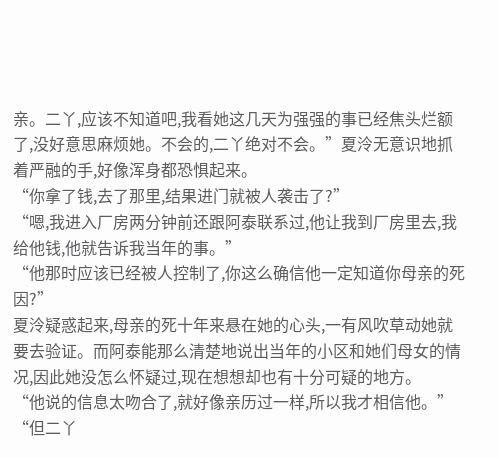亲。二丫,应该不知道吧,我看她这几天为强强的事已经焦头烂额了,没好意思麻烦她。不会的,二丫绝对不会。”夏泠无意识地抓着严融的手,好像浑身都恐惧起来。
“你拿了钱,去了那里,结果进门就被人袭击了?”
“嗯,我进入厂房两分钟前还跟阿泰联系过,他让我到厂房里去,我给他钱,他就告诉我当年的事。”
“他那时应该已经被人控制了,你这么确信他一定知道你母亲的死因?”
夏泠疑惑起来,母亲的死十年来悬在她的心头,一有风吹草动她就要去验证。而阿泰能那么清楚地说出当年的小区和她们母女的情况,因此她没怎么怀疑过,现在想想却也有十分可疑的地方。
“他说的信息太吻合了,就好像亲历过一样,所以我才相信他。”
“但二丫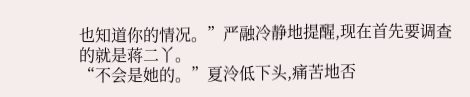也知道你的情况。”严融冷静地提醒,现在首先要调查的就是蒋二丫。
“不会是她的。”夏泠低下头,痛苦地否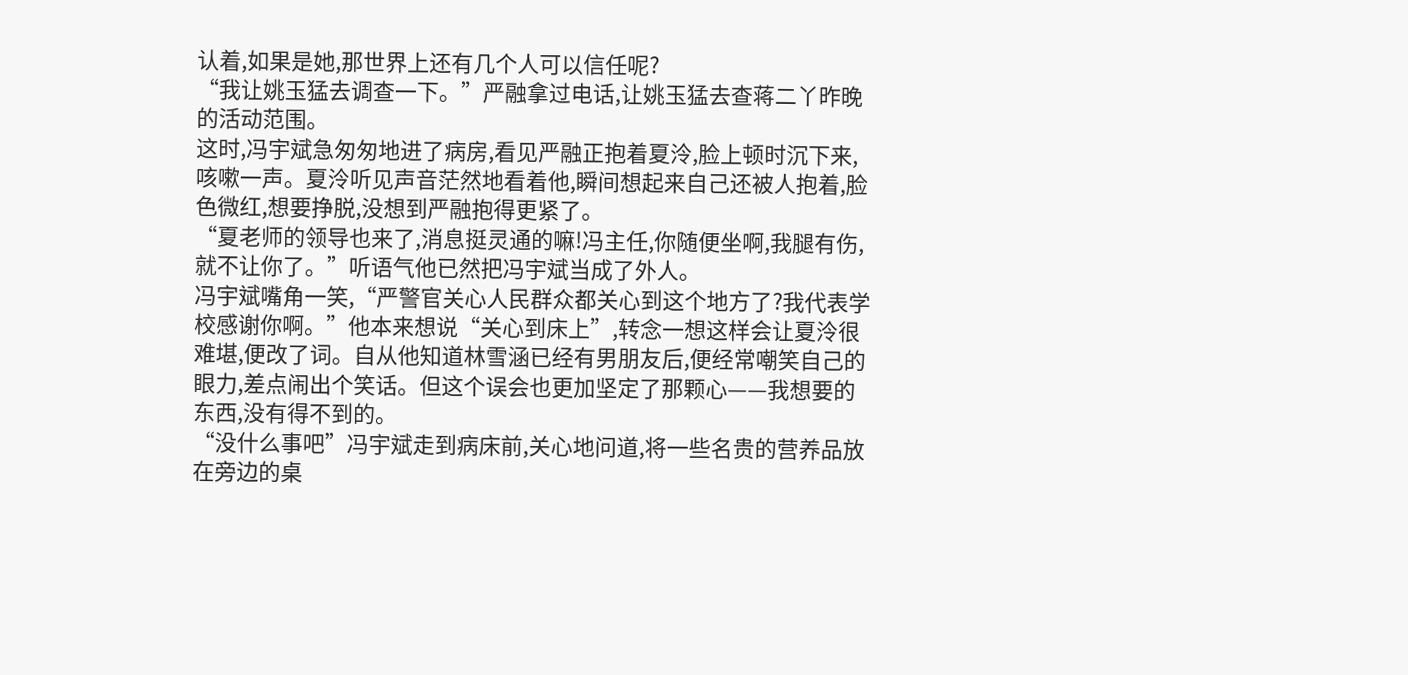认着,如果是她,那世界上还有几个人可以信任呢?
“我让姚玉猛去调查一下。”严融拿过电话,让姚玉猛去查蒋二丫昨晚的活动范围。
这时,冯宇斌急匆匆地进了病房,看见严融正抱着夏泠,脸上顿时沉下来,咳嗽一声。夏泠听见声音茫然地看着他,瞬间想起来自己还被人抱着,脸色微红,想要挣脱,没想到严融抱得更紧了。
“夏老师的领导也来了,消息挺灵通的嘛!冯主任,你随便坐啊,我腿有伤,就不让你了。”听语气他已然把冯宇斌当成了外人。
冯宇斌嘴角一笑,“严警官关心人民群众都关心到这个地方了?我代表学校感谢你啊。”他本来想说“关心到床上”,转念一想这样会让夏泠很难堪,便改了词。自从他知道林雪涵已经有男朋友后,便经常嘲笑自己的眼力,差点闹出个笑话。但这个误会也更加坚定了那颗心——我想要的东西,没有得不到的。
“没什么事吧”冯宇斌走到病床前,关心地问道,将一些名贵的营养品放在旁边的桌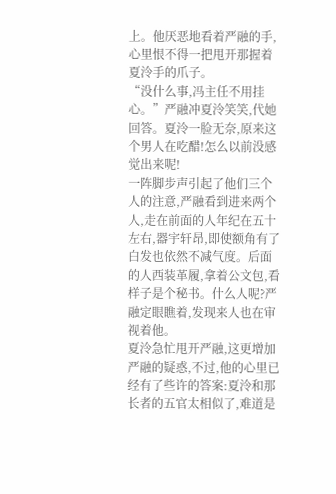上。他厌恶地看着严融的手,心里恨不得一把甩开那握着夏泠手的爪子。
“没什么事,冯主任不用挂心。”严融冲夏泠笑笑,代她回答。夏泠一脸无奈,原来这个男人在吃醋!怎么以前没感觉出来呢!
一阵脚步声引起了他们三个人的注意,严融看到进来两个人,走在前面的人年纪在五十左右,器宇轩昂,即使额角有了白发也依然不减气度。后面的人西装革履,拿着公文包,看样子是个秘书。什么人呢?严融定眼瞧着,发现来人也在审视着他。
夏泠急忙甩开严融,这更增加严融的疑惑,不过,他的心里已经有了些许的答案:夏泠和那长者的五官太相似了,难道是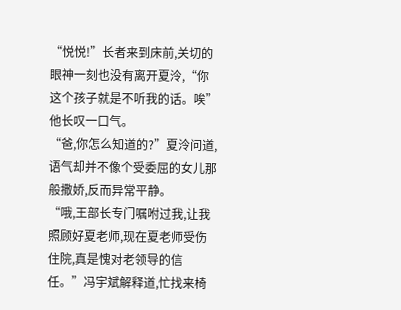“悦悦!”长者来到床前,关切的眼神一刻也没有离开夏泠,“你这个孩子就是不听我的话。唉”他长叹一口气。
“爸,你怎么知道的?”夏泠问道,语气却并不像个受委屈的女儿那般撒娇,反而异常平静。
“哦,王部长专门嘱咐过我,让我照顾好夏老师,现在夏老师受伤住院,真是愧对老领导的信任。”冯宇斌解释道,忙找来椅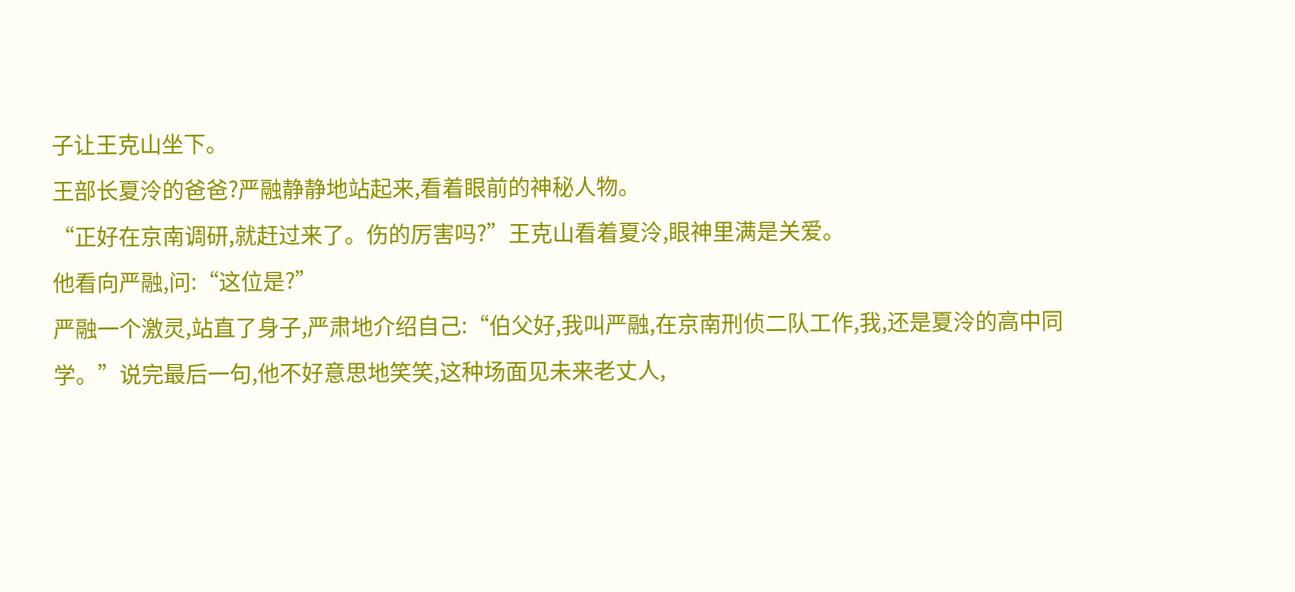子让王克山坐下。
王部长夏泠的爸爸?严融静静地站起来,看着眼前的神秘人物。
“正好在京南调研,就赶过来了。伤的厉害吗?”王克山看着夏泠,眼神里满是关爱。
他看向严融,问:“这位是?”
严融一个激灵,站直了身子,严肃地介绍自己:“伯父好,我叫严融,在京南刑侦二队工作,我,还是夏泠的高中同学。”说完最后一句,他不好意思地笑笑,这种场面见未来老丈人,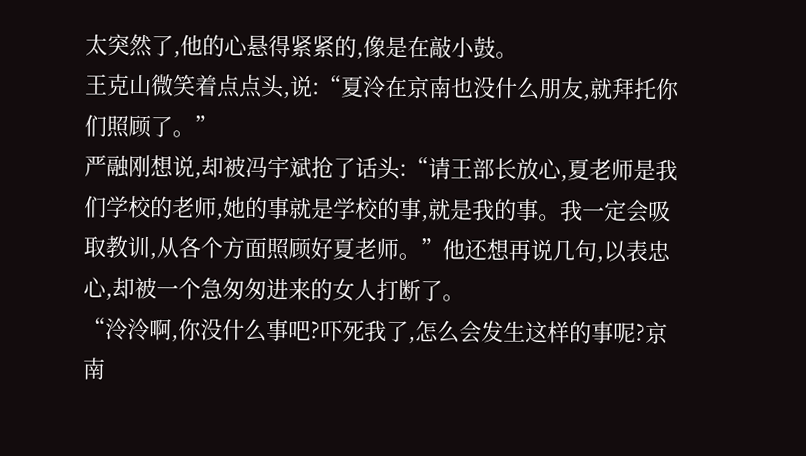太突然了,他的心悬得紧紧的,像是在敲小鼓。
王克山微笑着点点头,说:“夏泠在京南也没什么朋友,就拜托你们照顾了。”
严融刚想说,却被冯宇斌抢了话头:“请王部长放心,夏老师是我们学校的老师,她的事就是学校的事,就是我的事。我一定会吸取教训,从各个方面照顾好夏老师。”他还想再说几句,以表忠心,却被一个急匆匆进来的女人打断了。
“泠泠啊,你没什么事吧?吓死我了,怎么会发生这样的事呢?京南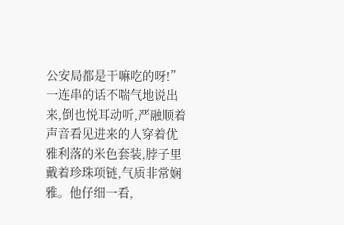公安局都是干嘛吃的呀!”一连串的话不喘气地说出来,倒也悦耳动听,严融顺着声音看见进来的人穿着优雅利落的米色套装,脖子里戴着珍珠项链,气质非常娴雅。他仔细一看,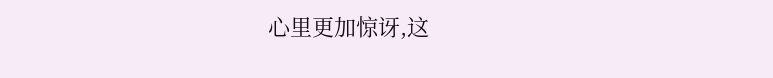心里更加惊讶,这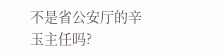不是省公安厅的辛玉主任吗?